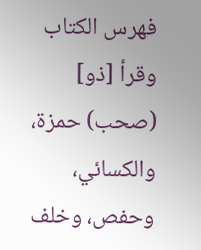فهرس الكتاب
وقرأ [ذو] (صحب) حمزة، والكسائي، وحفص، وخلف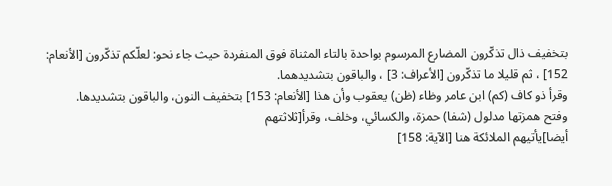بتخفيف ذال تذكّرون المضارع المرسوم بواحدة بالتاء المثناة فوق المنفردة حيث جاء نحو: لعلّكم تذكّرون [الأنعام: 152] ، ثم قليلا ما تذكّرون [الأعراف: 3] ، والباقون بتشديدهما.
وقرأ ذو كاف (كم) ابن عامر وظاء (ظن) يعقوب وأن هذا [الأنعام: 153] بتخفيف النون، والباقون بتشديدها.
وفتح همزتها مدلول (شفا) حمزة، والكسائي، وخلف، وقرأ[ثلاثتهم
أيضا]يأتيهم الملائكة هنا [الآية: 158]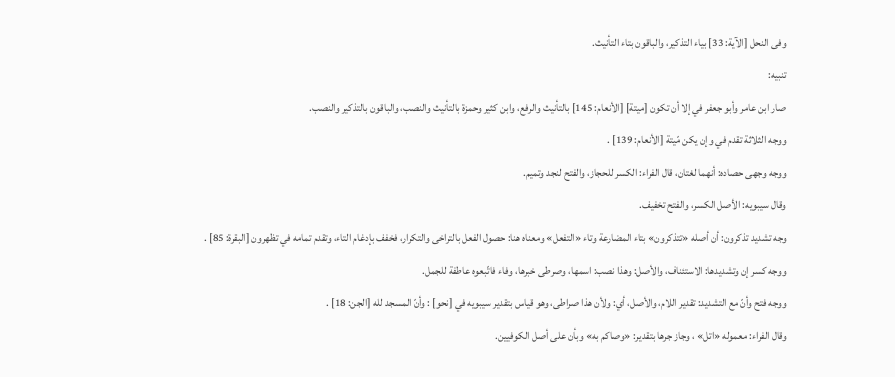وفى النحل [الآية: 33] بياء التذكير، والباقون بتاء التأنيث.
تنبيه:
صار ابن عامر وأبو جعفر في إلا أن تكون [ميتة] [الأنعام: 145] بالتأنيث والرفع، وابن كثير وحمزة بالتأنيث والنصب، والباقون بالتذكير والنصب.
ووجه الثلاثة تقدم في وإن يكن مّيتة [الأنعام: 139] .
ووجه وجهى حصاده: أنهما لغتان، قال الفراء: الكسر للحجاز، والفتح لنجد وتميم.
وقال سيبويه: الأصل الكسر، والفتح تخفيف.
وجه تشديد تذكرون: أن أصله «تتذكرون» بتاء المضارعة وتاء «التفعل» ومعناه هنا: حصول الفعل بالتراخى والتكرار، فخفف بإدغام التاء، وتقدم تمامه في تظهرون [البقرة: 85] .
ووجه كسر إن وتشديدها: الاستئناف، والأصل: وهذا نصب: اسمها، وصرطى خبرها، وفاء فاتّبعوه عاطفة للجمل.
ووجه فتح وأنّ مع التشديد: تقدير اللام، والأصل، أي: ولأن هذا صراطى، وهو قياس بتقدير سيبويه في [نحو] : وأنّ المسجد لله [الجن: 18] .
وقال الفراء: معموله «اتل» ، وجاز جرها بتقدير: «وصاكم به» وبأن على أصل الكوفيين.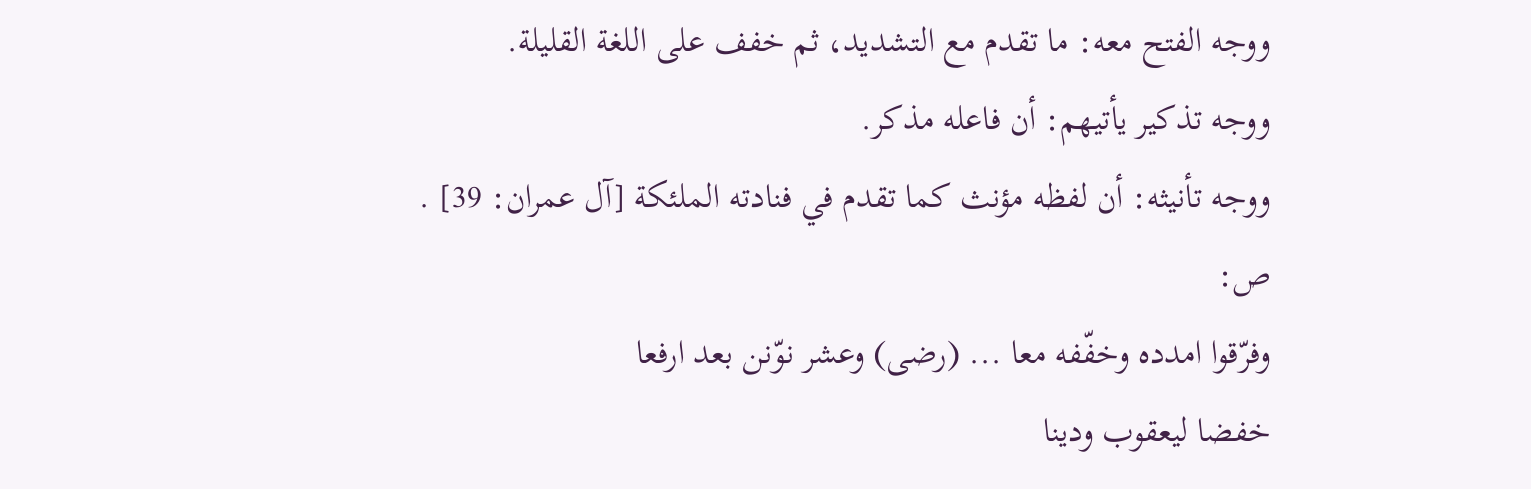ووجه الفتح معه: ما تقدم مع التشديد، ثم خفف على اللغة القليلة.
ووجه تذكير يأتيهم: أن فاعله مذكر.
ووجه تأنيثه: أن لفظه مؤنث كما تقدم في فنادته الملئكة [آل عمران: 39] .
ص:
وفرّقوا امدده وخفّفه معا ... (رضى) وعشر نوّنن بعد ارفعا
خفضا ليعقوب ودينا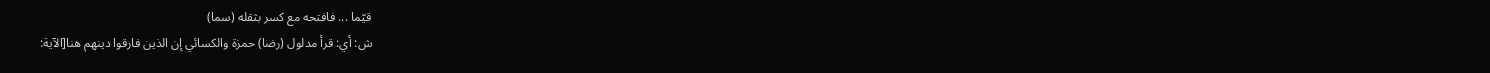قيّما ... فافتحه مع كسر بثقله (سما)
ش: أي: قرأ مدلول (رضا) حمزة والكسائي إن الذين فارقوا دينهم هنا[الآية: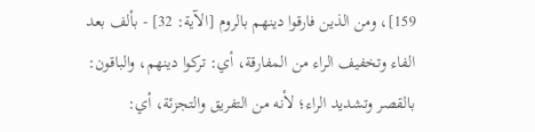159]، ومن الذين فارقوا دينهم بالروم [الآية: 32] - بألف بعد الفاء وتخفيف الراء من المفارقة، أي: تركوا دينهم، والباقون: بالقصر وتشديد الراء؛ لأنه من التفريق والتجزئة، أي: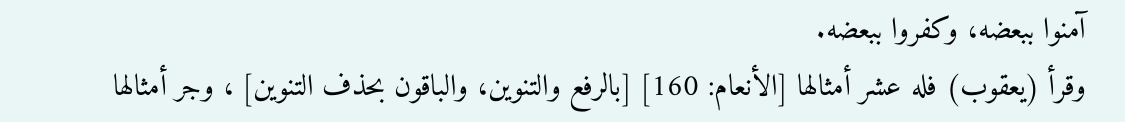آمنوا ببعضه، وكفروا ببعضه.
وقرأ (يعقوب) فله عشر أمثالها [الأنعام: 160] [بالرفع والتنوين، والباقون بحذف التنوين] ، وجر أمثالها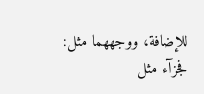للإضافة، ووجههما مثل: فجزآء مثل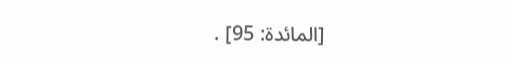[المائدة: 95] .